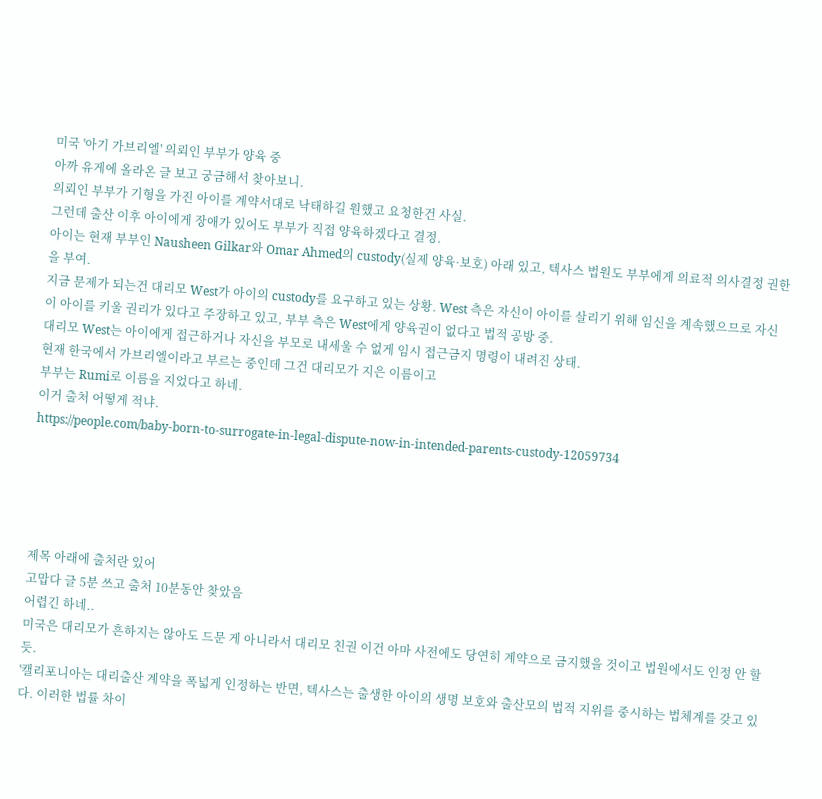미국 '아기 가브리엘' 의뢰인 부부가 양육 중
아까 유게에 올라온 글 보고 궁금해서 찾아보니.
의뢰인 부부가 기형을 가진 아이를 계약서대로 낙태하길 원했고 요청한건 사실.
그런데 출산 이후 아이에게 장애가 있어도 부부가 직접 양육하겠다고 결정.
아이는 현재 부부인 Nausheen Gilkar와 Omar Ahmed의 custody(실제 양육·보호) 아래 있고, 텍사스 법원도 부부에게 의료적 의사결정 권한을 부여.
지금 문제가 되는건 대리모 West가 아이의 custody를 요구하고 있는 상황. West 측은 자신이 아이를 살리기 위해 임신을 계속했으므로 자신이 아이를 키울 권리가 있다고 주장하고 있고, 부부 측은 West에게 양육권이 없다고 법적 공방 중.
대리모 West는 아이에게 접근하거나 자신을 부모로 내세울 수 없게 임시 접근금지 명령이 내려진 상태.
현재 한국에서 가브리엘이라고 부르는 중인데 그건 대리모가 지은 이름이고
부부는 Rumi로 이름을 지었다고 하네.
이거 출처 어떻게 적냐.
https://people.com/baby-born-to-surrogate-in-legal-dispute-now-in-intended-parents-custody-12059734





제목 아래에 출처란 있어
고맙다 글 5분 쓰고 출처 10분동안 찾았음
어렵긴 하네..
미국은 대리모가 흔하지는 않아도 드문 게 아니라서 대리모 친권 이건 아마 사전에도 당연히 계약으로 금지했을 것이고 법원에서도 인정 안 할 듯.
'캘리포니아는 대리출산 계약을 폭넓게 인정하는 반면, 텍사스는 출생한 아이의 생명 보호와 출산모의 법적 지위를 중시하는 법체계를 갖고 있다. 이러한 법률 차이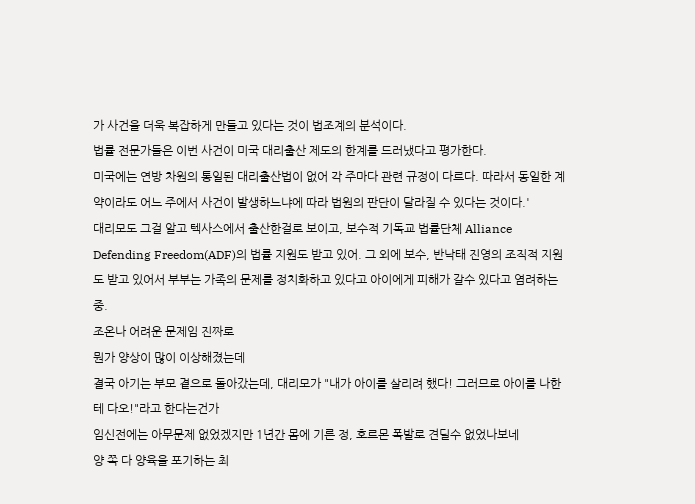가 사건을 더욱 복잡하게 만들고 있다는 것이 법조계의 분석이다.
법률 전문가들은 이번 사건이 미국 대리출산 제도의 한계를 드러냈다고 평가한다.
미국에는 연방 차원의 통일된 대리출산법이 없어 각 주마다 관련 규정이 다르다. 따라서 동일한 계약이라도 어느 주에서 사건이 발생하느냐에 따라 법원의 판단이 달라질 수 있다는 것이다.'
대리모도 그걸 알고 텍사스에서 출산한걸로 보이고, 보수적 기독교 법률단체 Alliance Defending Freedom(ADF)의 법률 지원도 받고 있어. 그 외에 보수, 반낙태 진영의 조직적 지원도 받고 있어서 부부는 가족의 문제를 정치화하고 있다고 아이에게 피해가 갈수 있다고 염려하는 중.
조온나 어려운 문제임 진짜로
뭔가 양상이 많이 이상해졌는데
결국 아기는 부모 곁으로 돌아갔는데, 대리모가 "내가 아이를 살리려 했다! 그러므로 아이를 나한테 다오!"라고 한다는건가
임신전에는 아무문제 없었겠지만 1년간 몸에 기른 정, 호르몬 폭발로 견딜수 없었나보네
양 쪽 다 양육을 포기하는 최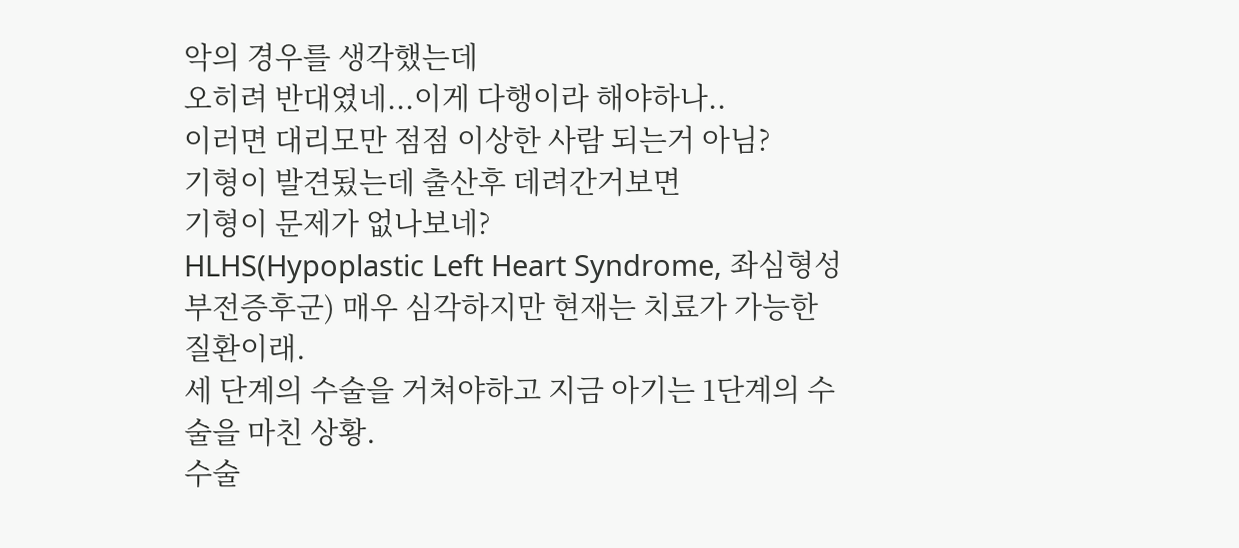악의 경우를 생각했는데
오히려 반대였네...이게 다행이라 해야하나..
이러면 대리모만 점점 이상한 사람 되는거 아님?
기형이 발견됬는데 출산후 데려간거보면
기형이 문제가 없나보네?
HLHS(Hypoplastic Left Heart Syndrome, 좌심형성부전증후군) 매우 심각하지만 현재는 치료가 가능한 질환이래.
세 단계의 수술을 거쳐야하고 지금 아기는 1단계의 수술을 마친 상황.
수술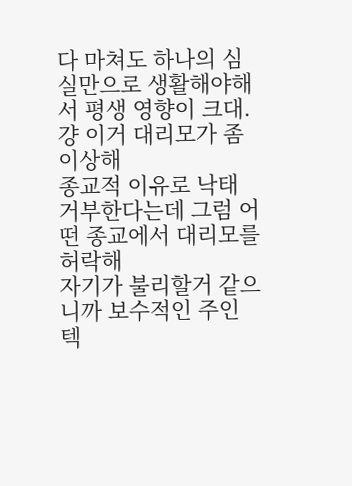다 마쳐도 하나의 심실만으로 생활해야해서 평생 영향이 크대.
걍 이거 대리모가 좀 이상해
종교적 이유로 낙태 거부한다는데 그럼 어떤 종교에서 대리모를 허락해
자기가 불리할거 같으니까 보수적인 주인 텍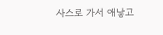사스로 가서 애낳고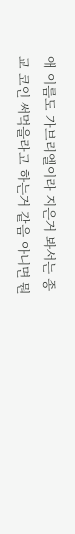애 이름도 가브리엘이라 지은거 봐서는 종교 코인 써먹을라고 하는거 같음 아니면 뭔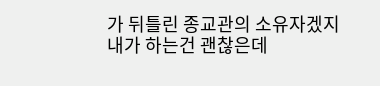가 뒤틀린 종교관의 소유자겠지
내가 하는건 괜찮은데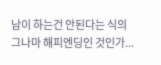남이 하는건 안된다는 식의
그나마 해피엔딩인 것인가...